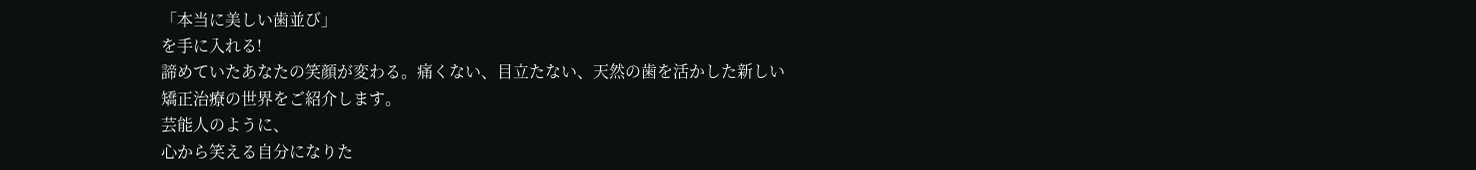「本当に美しい歯並び」
を手に入れる!
諦めていたあなたの笑顔が変わる。痛くない、目立たない、天然の歯を活かした新しい矯正治療の世界をご紹介します。
芸能人のように、
心から笑える自分になりた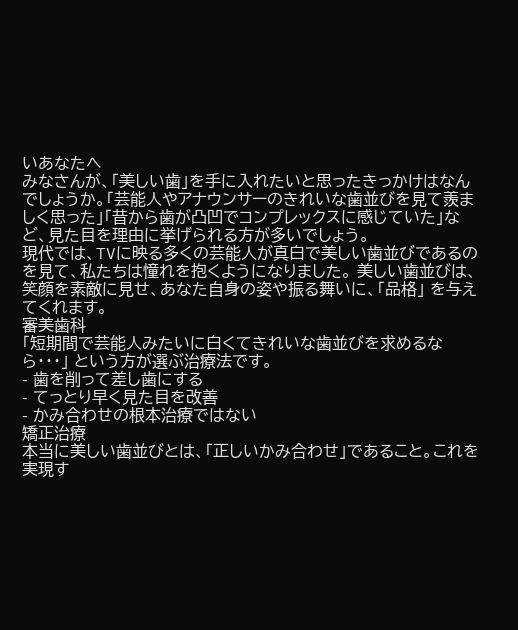いあなたへ
みなさんが、「美しい歯」を手に入れたいと思ったきっかけはなんでしょうか。「芸能人やアナウンサーのきれいな歯並びを見て羨ましく思った」「昔から歯が凸凹でコンプレックスに感じていた」など、見た目を理由に挙げられる方が多いでしょう。
現代では、TVに映る多くの芸能人が真白で美しい歯並びであるのを見て、私たちは憧れを抱くようになりました。 美しい歯並びは、笑顔を素敵に見せ、あなた自身の姿や振る舞いに、「品格」 を与えてくれます。
審美歯科
「短期間で芸能人みたいに白くてきれいな歯並びを求めるなら・・・」 という方が選ぶ治療法です。
- 歯を削って差し歯にする
- てっとり早く見た目を改善
- かみ合わせの根本治療ではない
矯正治療
本当に美しい歯並びとは、「正しいかみ合わせ」であること。これを実現す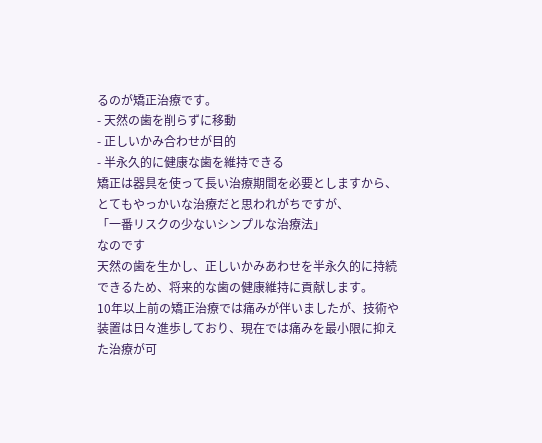るのが矯正治療です。
- 天然の歯を削らずに移動
- 正しいかみ合わせが目的
- 半永久的に健康な歯を維持できる
矯正は器具を使って長い治療期間を必要としますから、とてもやっかいな治療だと思われがちですが、
「一番リスクの少ないシンプルな治療法」
なのです
天然の歯を生かし、正しいかみあわせを半永久的に持続できるため、将来的な歯の健康維持に貢献します。
10年以上前の矯正治療では痛みが伴いましたが、技術や装置は日々進歩しており、現在では痛みを最小限に抑えた治療が可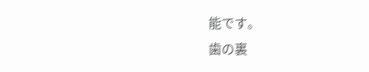能です。
歯の裏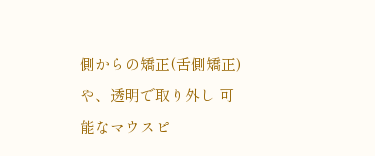側からの矯正(舌側矯正)や、透明で取り外し 可能なマウスピ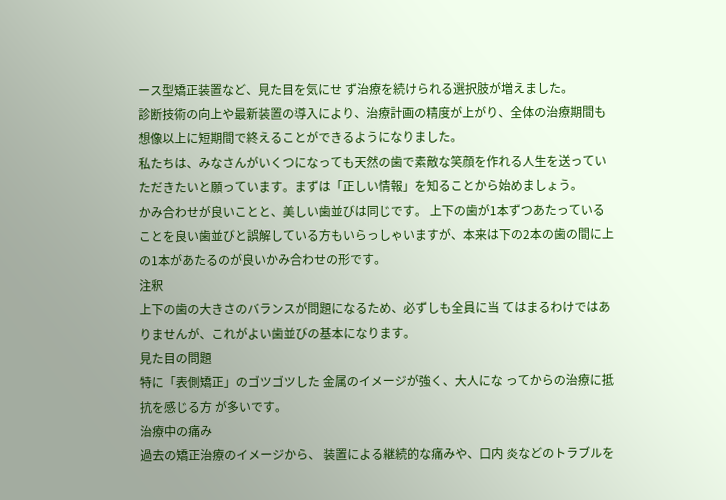ース型矯正装置など、見た目を気にせ ず治療を続けられる選択肢が増えました。
診断技術の向上や最新装置の導入により、治療計画の精度が上がり、全体の治療期間も想像以上に短期間で終えることができるようになりました。
私たちは、みなさんがいくつになっても天然の歯で素敵な笑顔を作れる人生を送っていただきたいと願っています。まずは「正しい情報」を知ることから始めましょう。
かみ合わせが良いことと、美しい歯並びは同じです。 上下の歯が1本ずつあたっていることを良い歯並びと誤解している方もいらっしゃいますが、本来は下の2本の歯の間に上の1本があたるのが良いかみ合わせの形です。
注釈
上下の歯の大きさのバランスが問題になるため、必ずしも全員に当 てはまるわけではありませんが、これがよい歯並びの基本になります。
見た目の問題
特に「表側矯正」のゴツゴツした 金属のイメージが強く、大人にな ってからの治療に抵抗を感じる方 が多いです。
治療中の痛み
過去の矯正治療のイメージから、 装置による継続的な痛みや、口内 炎などのトラブルを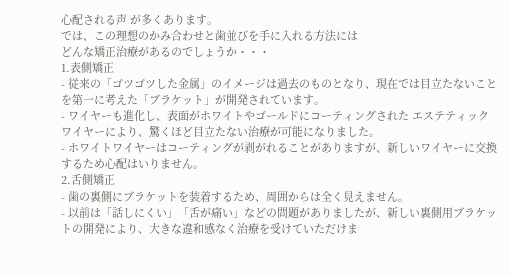心配される声 が多くあります。
では、この理想のかみ合わせと歯並びを手に入れる方法には
どんな矯正治療があるのでしょうか・・・
1.表側矯正
- 従来の「ゴツゴツした金属」のイメージは過去のものとなり、現在では目立たないこと を第一に考えた「ブラケット」が開発されています。
- ワイヤーも進化し、表面がホワイトやゴールドにコーティングされた エステティック ワイヤーにより、驚くほど目立たない治療が可能になりました。
- ホワイトワイヤーはコーティングが剥がれることがありますが、新しいワイヤーに交換 するため心配はいりません。
2.舌側矯正
- 歯の裏側にブラケットを装着するため、周囲からは全く見えません。
- 以前は「話しにくい」「舌が痛い」などの問題がありましたが、新しい裏側用ブラケッ トの開発により、大きな違和感なく治療を受けていただけま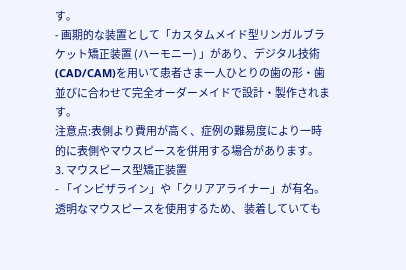す。
- 画期的な装置として「カスタムメイド型リンガルブラケット矯正装置 (ハーモニー) 」があり、デジタル技術(CAD/CAM)を用いて患者さま一人ひとりの歯の形・歯並びに合わせて完全オーダーメイドで設計・製作されます。
注意点:表側より費用が高く、症例の難易度により一時的に表側やマウスピースを併用する場合があります。
3. マウスピース型矯正装置
- 「インビザライン」や「クリアアライナー」が有名。透明なマウスピースを使用するため、 装着していても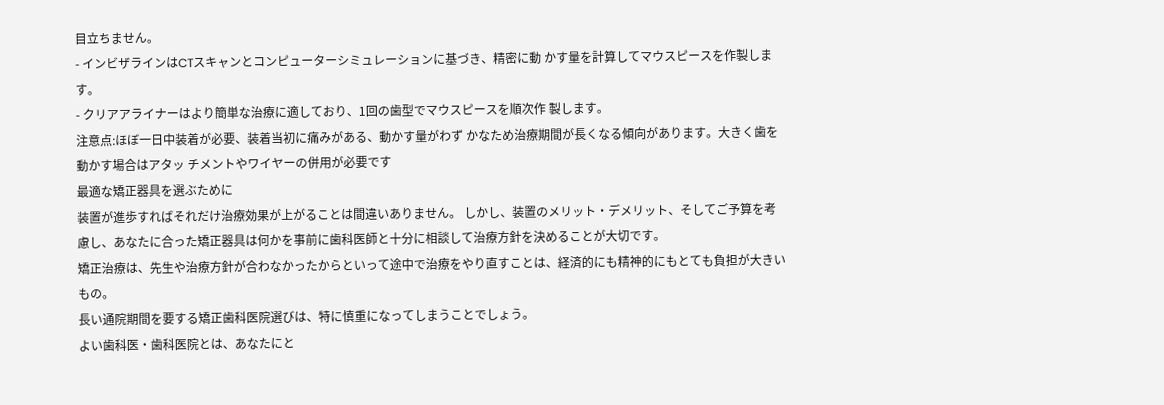目立ちません。
- インビザラインはCTスキャンとコンピューターシミュレーションに基づき、精密に動 かす量を計算してマウスピースを作製します。
- クリアアライナーはより簡単な治療に適しており、1回の歯型でマウスピースを順次作 製します。
注意点:ほぼ一日中装着が必要、装着当初に痛みがある、動かす量がわず かなため治療期間が長くなる傾向があります。大きく歯を動かす場合はアタッ チメントやワイヤーの併用が必要です
最適な矯正器具を選ぶために
装置が進歩すればそれだけ治療効果が上がることは間違いありません。 しかし、装置のメリット・デメリット、そしてご予算を考慮し、あなたに合った矯正器具は何かを事前に歯科医師と十分に相談して治療方針を決めることが大切です。
矯正治療は、先生や治療方針が合わなかったからといって途中で治療をやり直すことは、経済的にも精神的にもとても負担が大きいもの。
長い通院期間を要する矯正歯科医院選びは、特に慎重になってしまうことでしょう。
よい歯科医・歯科医院とは、あなたにと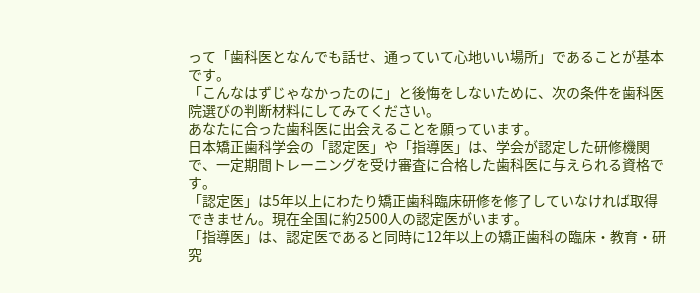って「歯科医となんでも話せ、通っていて心地いい場所」であることが基本です。
「こんなはずじゃなかったのに」と後悔をしないために、次の条件を歯科医院選びの判断材料にしてみてください。
あなたに合った歯科医に出会えることを願っています。
日本矯正歯科学会の「認定医」や「指導医」は、学会が認定した研修機関で、一定期間トレーニングを受け審査に合格した歯科医に与えられる資格です。
「認定医」は5年以上にわたり矯正歯科臨床研修を修了していなければ取得できません。現在全国に約2500人の認定医がいます。
「指導医」は、認定医であると同時に12年以上の矯正歯科の臨床・教育・研究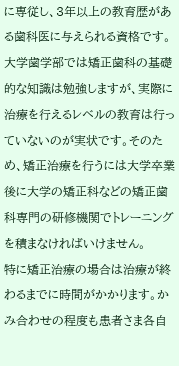に専従し、3年以上の教育歴がある歯科医に与えられる資格です。
大学歯学部では矯正歯科の基礎的な知識は勉強しますが、実際に治療を行えるレベルの教育は行っていないのが実状です。そのため、矯正治療を行うには大学卒業後に大学の矯正科などの矯正歯科専門の研修機関でトレーニングを積まなければいけません。
特に矯正治療の場合は治療が終わるまでに時間がかかります。かみ合わせの程度も患者さま各自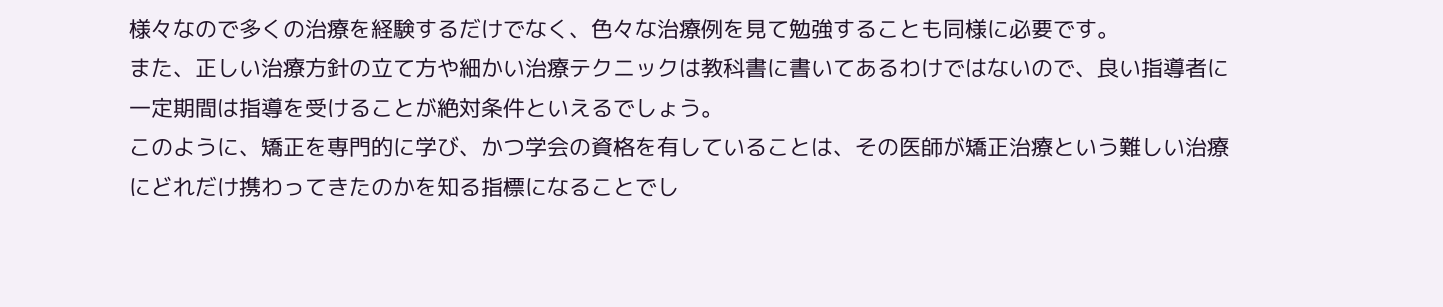様々なので多くの治療を経験するだけでなく、色々な治療例を見て勉強することも同様に必要です。
また、正しい治療方針の立て方や細かい治療テクニックは教科書に書いてあるわけではないので、良い指導者に一定期間は指導を受けることが絶対条件といえるでしょう。
このように、矯正を専門的に学び、かつ学会の資格を有していることは、その医師が矯正治療という難しい治療にどれだけ携わってきたのかを知る指標になることでし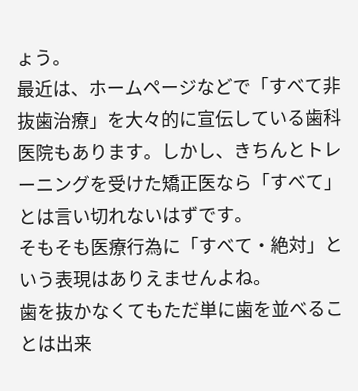ょう。
最近は、ホームページなどで「すべて非抜歯治療」を大々的に宣伝している歯科医院もあります。しかし、きちんとトレーニングを受けた矯正医なら「すべて」とは言い切れないはずです。
そもそも医療行為に「すべて・絶対」という表現はありえませんよね。
歯を抜かなくてもただ単に歯を並べることは出来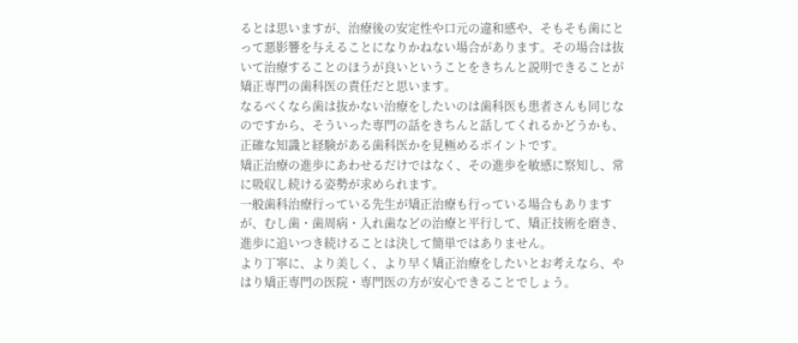るとは思いますが、治療後の安定性や口元の違和感や、そもそも歯にとって悪影響を与えることになりかねない場合があります。その場合は抜いて治療することのほうが良いということをきちんと説明できることが矯正専門の歯科医の責任だと思います。
なるべくなら歯は抜かない治療をしたいのは歯科医も患者さんも同じなのですから、そういった専門の話をきちんと話してくれるかどうかも、正確な知識と経験がある歯科医かを見極めるポイントです。
矯正治療の進歩にあわせるだけではなく、その進歩を敏感に察知し、常に吸収し続ける姿勢が求められます。
一般歯科治療行っている先生が矯正治療も行っている場合もありますが、むし歯・歯周病・入れ歯などの治療と平行して、矯正技術を磨き、進歩に追いつき続けることは決して簡単ではありません。
より丁寧に、より美しく、より早く矯正治療をしたいとお考えなら、やはり矯正専門の医院・専門医の方が安心できることでしょう。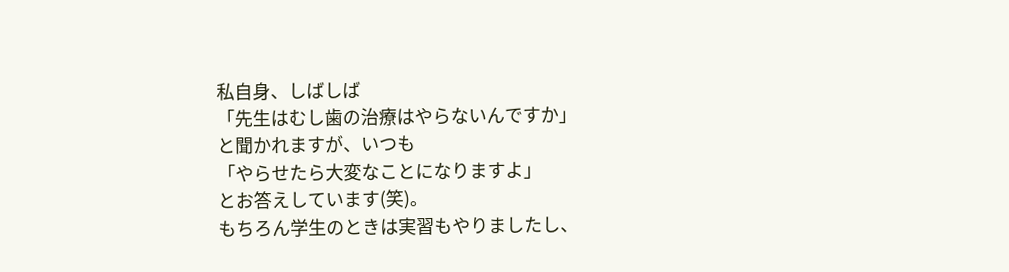私自身、しばしば
「先生はむし歯の治療はやらないんですか」
と聞かれますが、いつも
「やらせたら大変なことになりますよ」
とお答えしています(笑)。
もちろん学生のときは実習もやりましたし、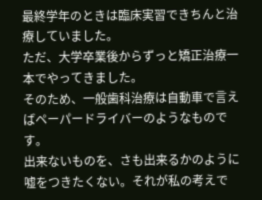最終学年のときは臨床実習できちんと治療していました。
ただ、大学卒業後からずっと矯正治療一本でやってきました。
そのため、一般歯科治療は自動車で言えばペーパードライバーのようなものです。
出来ないものを、さも出来るかのように嘘をつきたくない。それが私の考えで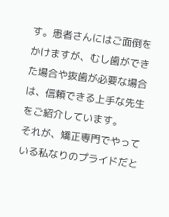す。患者さんにはご面倒をかけますが、むし歯ができた場合や抜歯が必要な場合は、信頼できる上手な先生をご紹介しています。
それが、矯正専門でやっている私なりのプライドだと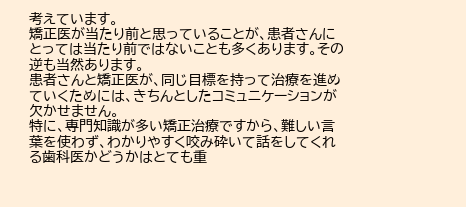考えています。
矯正医が当たり前と思っていることが、患者さんにとっては当たり前ではないことも多くあります。その逆も当然あります。
患者さんと矯正医が、同じ目標を持って治療を進めていくためには、きちんとしたコミュニケーションが欠かせません。
特に、専門知識が多い矯正治療ですから、難しい言葉を使わず、わかりやすく咬み砕いて話をしてくれる歯科医かどうかはとても重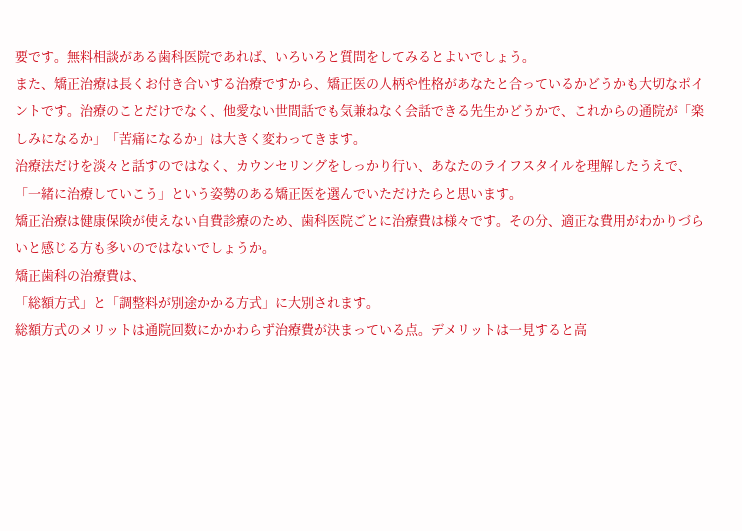要です。無料相談がある歯科医院であれば、いろいろと質問をしてみるとよいでしょう。
また、矯正治療は長くお付き合いする治療ですから、矯正医の人柄や性格があなたと合っているかどうかも大切なポイントです。治療のことだけでなく、他愛ない世間話でも気兼ねなく会話できる先生かどうかで、これからの通院が「楽しみになるか」「苦痛になるか」は大きく変わってきます。
治療法だけを淡々と話すのではなく、カウンセリングをしっかり行い、あなたのライフスタイルを理解したうえで、「一緒に治療していこう」という姿勢のある矯正医を選んでいただけたらと思います。
矯正治療は健康保険が使えない自費診療のため、歯科医院ごとに治療費は様々です。その分、適正な費用がわかりづらいと感じる方も多いのではないでしょうか。
矯正歯科の治療費は、
「総額方式」と「調整料が別途かかる方式」に大別されます。
総額方式のメリットは通院回数にかかわらず治療費が決まっている点。デメリットは一見すると高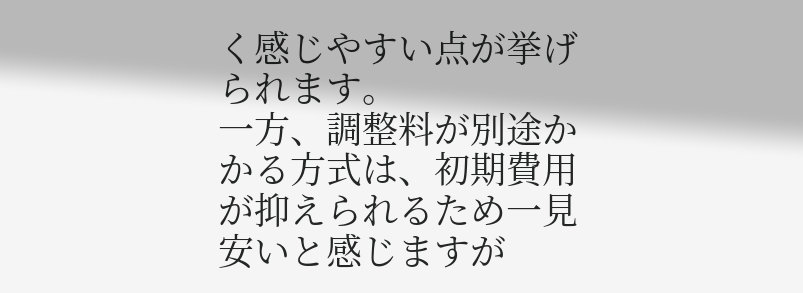く感じやすい点が挙げられます。
一方、調整料が別途かかる方式は、初期費用が抑えられるため一見安いと感じますが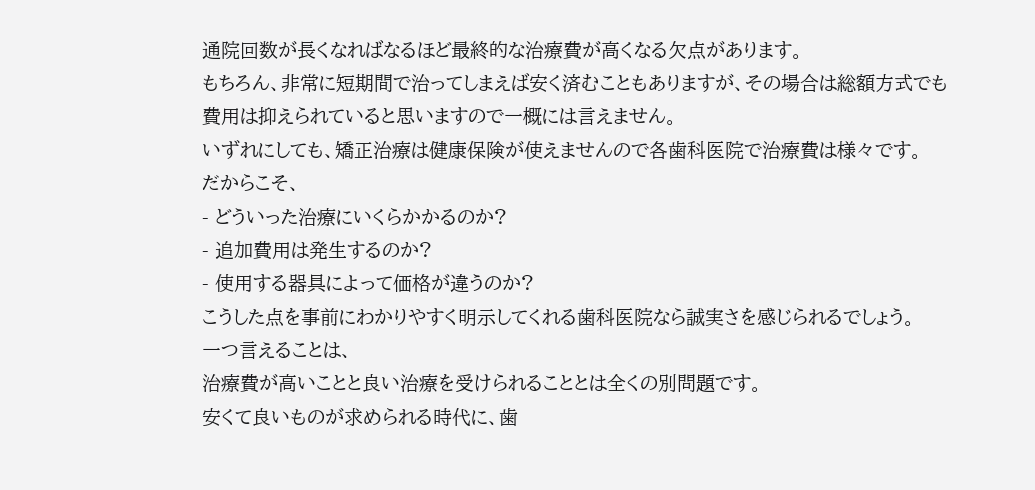通院回数が長くなればなるほど最終的な治療費が高くなる欠点があります。
もちろん、非常に短期間で治ってしまえば安く済むこともありますが、その場合は総額方式でも費用は抑えられていると思いますので一概には言えません。
いずれにしても、矯正治療は健康保険が使えませんので各歯科医院で治療費は様々です。
だからこそ、
- どういった治療にいくらかかるのか?
- 追加費用は発生するのか?
- 使用する器具によって価格が違うのか?
こうした点を事前にわかりやすく明示してくれる歯科医院なら誠実さを感じられるでしょう。
一つ言えることは、
治療費が高いことと良い治療を受けられることとは全くの別問題です。
安くて良いものが求められる時代に、歯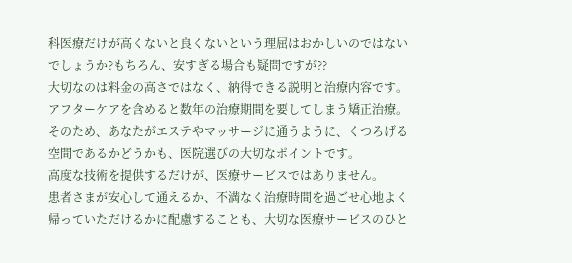科医療だけが高くないと良くないという理屈はおかしいのではないでしょうか?もちろん、安すぎる場合も疑問ですが??
大切なのは料金の高さではなく、納得できる説明と治療内容です。
アフターケアを含めると数年の治療期間を要してしまう矯正治療。
そのため、あなたがエステやマッサージに通うように、くつろげる空間であるかどうかも、医院選びの大切なポイントです。
高度な技術を提供するだけが、医療サービスではありません。
患者さまが安心して通えるか、不満なく治療時間を過ごせ心地よく帰っていただけるかに配慮することも、大切な医療サービスのひと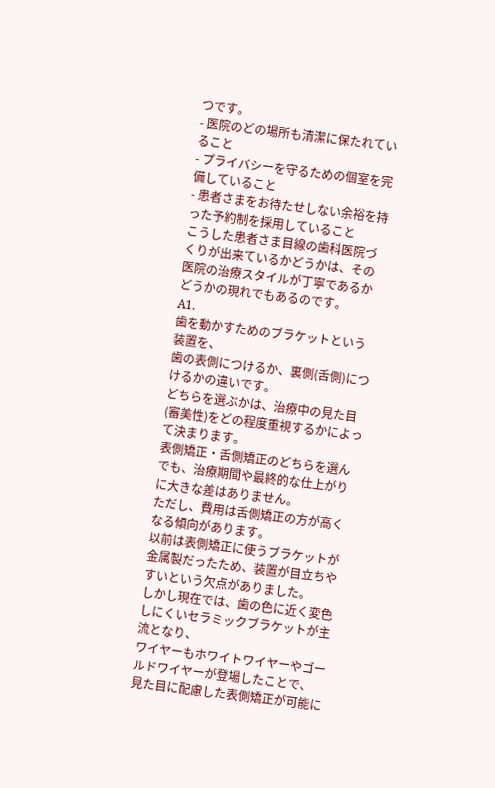つです。
- 医院のどの場所も清潔に保たれていること
- プライバシーを守るための個室を完備していること
- 患者さまをお待たせしない余裕を持った予約制を採用していること
こうした患者さま目線の歯科医院づくりが出来ているかどうかは、その医院の治療スタイルが丁寧であるかどうかの現れでもあるのです。
A1.
歯を動かすためのブラケットという装置を、
歯の表側につけるか、裏側(舌側)につけるかの違いです。
どちらを選ぶかは、治療中の見た目(審美性)をどの程度重視するかによって決まります。
表側矯正・舌側矯正のどちらを選んでも、治療期間や最終的な仕上がりに大きな差はありません。
ただし、費用は舌側矯正の方が高くなる傾向があります。
以前は表側矯正に使うブラケットが金属製だったため、装置が目立ちやすいという欠点がありました。
しかし現在では、歯の色に近く変色しにくいセラミックブラケットが主流となり、
ワイヤーもホワイトワイヤーやゴールドワイヤーが登場したことで、
見た目に配慮した表側矯正が可能に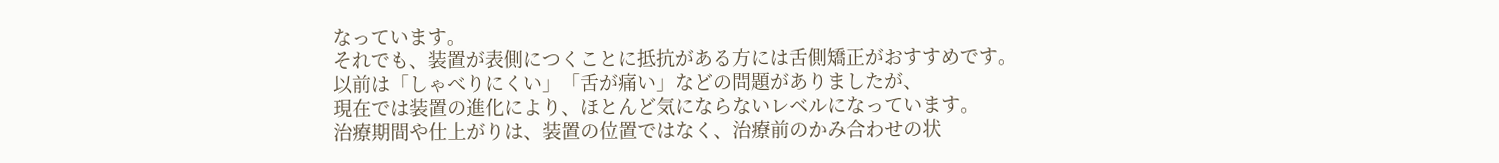なっています。
それでも、装置が表側につくことに抵抗がある方には舌側矯正がおすすめです。
以前は「しゃべりにくい」「舌が痛い」などの問題がありましたが、
現在では装置の進化により、ほとんど気にならないレベルになっています。
治療期間や仕上がりは、装置の位置ではなく、治療前のかみ合わせの状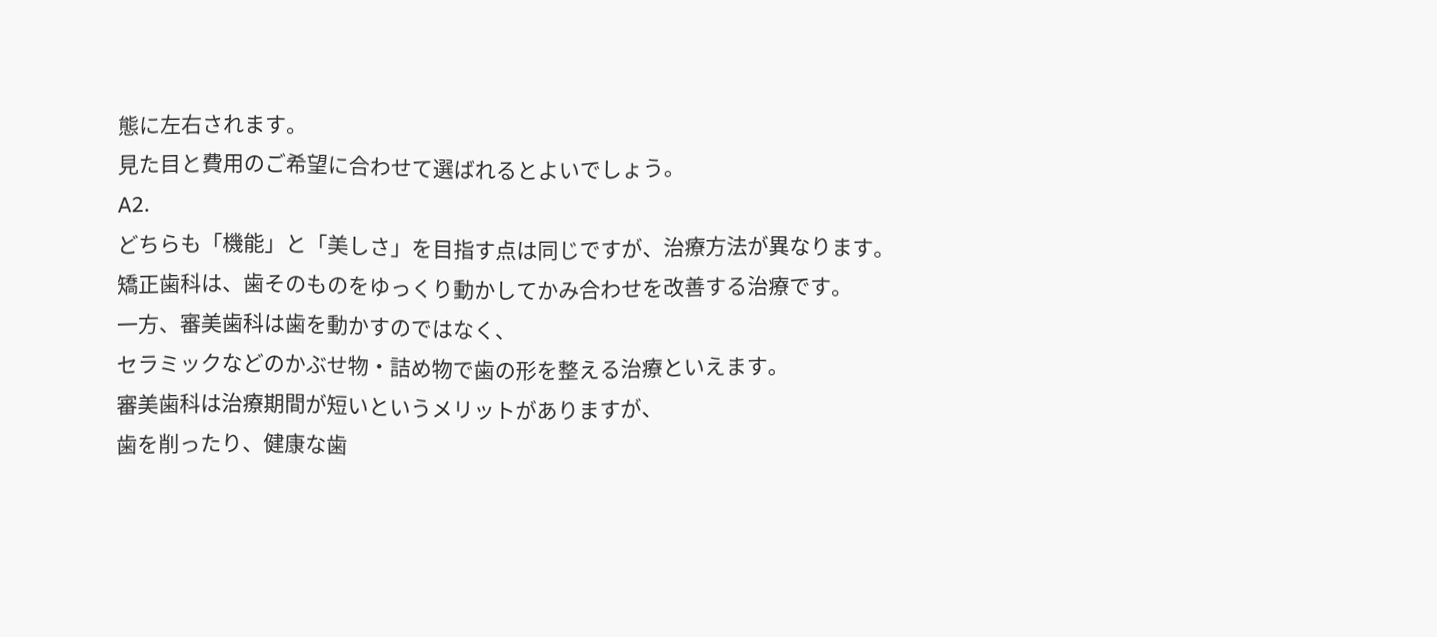態に左右されます。
見た目と費用のご希望に合わせて選ばれるとよいでしょう。
A2.
どちらも「機能」と「美しさ」を目指す点は同じですが、治療方法が異なります。
矯正歯科は、歯そのものをゆっくり動かしてかみ合わせを改善する治療です。
一方、審美歯科は歯を動かすのではなく、
セラミックなどのかぶせ物・詰め物で歯の形を整える治療といえます。
審美歯科は治療期間が短いというメリットがありますが、
歯を削ったり、健康な歯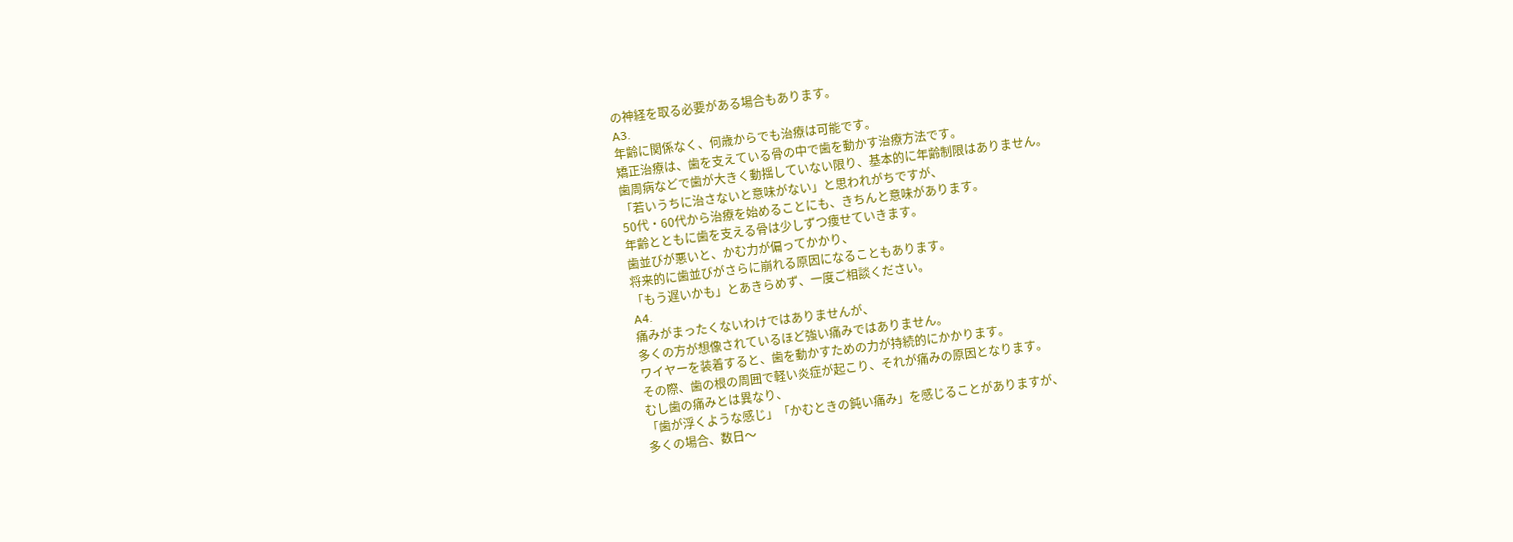の神経を取る必要がある場合もあります。
A3.
年齢に関係なく、何歳からでも治療は可能です。
矯正治療は、歯を支えている骨の中で歯を動かす治療方法です。
歯周病などで歯が大きく動揺していない限り、基本的に年齢制限はありません。
「若いうちに治さないと意味がない」と思われがちですが、
50代・60代から治療を始めることにも、きちんと意味があります。
年齢とともに歯を支える骨は少しずつ痩せていきます。
歯並びが悪いと、かむ力が偏ってかかり、
将来的に歯並びがさらに崩れる原因になることもあります。
「もう遅いかも」とあきらめず、一度ご相談ください。
A4.
痛みがまったくないわけではありませんが、
多くの方が想像されているほど強い痛みではありません。
ワイヤーを装着すると、歯を動かすための力が持続的にかかります。
その際、歯の根の周囲で軽い炎症が起こり、それが痛みの原因となります。
むし歯の痛みとは異なり、
「歯が浮くような感じ」「かむときの鈍い痛み」を感じることがありますが、
多くの場合、数日〜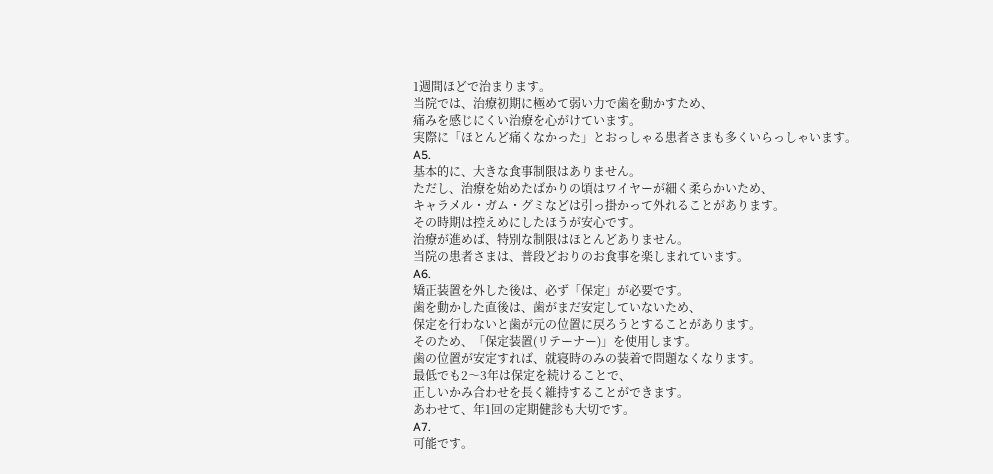1週間ほどで治まります。
当院では、治療初期に極めて弱い力で歯を動かすため、
痛みを感じにくい治療を心がけています。
実際に「ほとんど痛くなかった」とおっしゃる患者さまも多くいらっしゃいます。
A5.
基本的に、大きな食事制限はありません。
ただし、治療を始めたばかりの頃はワイヤーが細く柔らかいため、
キャラメル・ガム・グミなどは引っ掛かって外れることがあります。
その時期は控えめにしたほうが安心です。
治療が進めば、特別な制限はほとんどありません。
当院の患者さまは、普段どおりのお食事を楽しまれています。
A6.
矯正装置を外した後は、必ず「保定」が必要です。
歯を動かした直後は、歯がまだ安定していないため、
保定を行わないと歯が元の位置に戻ろうとすることがあります。
そのため、「保定装置(リテーナー)」を使用します。
歯の位置が安定すれば、就寝時のみの装着で問題なくなります。
最低でも2〜3年は保定を続けることで、
正しいかみ合わせを長く維持することができます。
あわせて、年1回の定期健診も大切です。
A7.
可能です。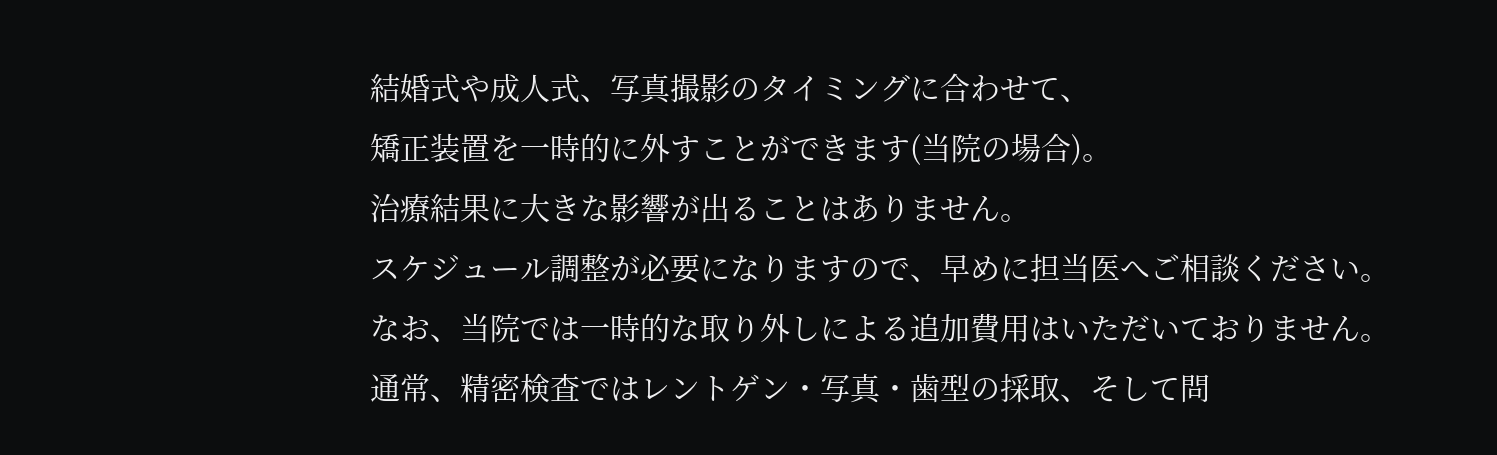結婚式や成人式、写真撮影のタイミングに合わせて、
矯正装置を一時的に外すことができます(当院の場合)。
治療結果に大きな影響が出ることはありません。
スケジュール調整が必要になりますので、早めに担当医へご相談ください。
なお、当院では一時的な取り外しによる追加費用はいただいておりません。
通常、精密検査ではレントゲン・写真・歯型の採取、そして問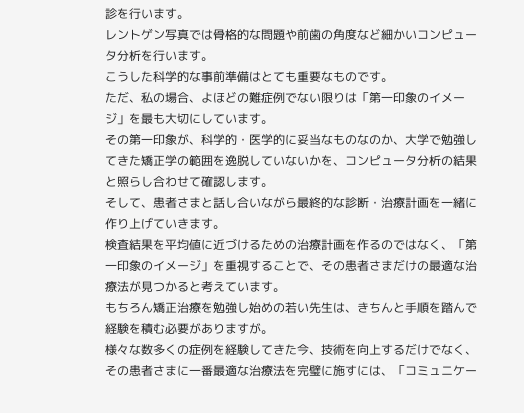診を行います。
レントゲン写真では骨格的な問題や前歯の角度など細かいコンピュータ分析を行います。
こうした科学的な事前準備はとても重要なものです。
ただ、私の場合、よほどの難症例でない限りは「第一印象のイメージ」を最も大切にしています。
その第一印象が、科学的・医学的に妥当なものなのか、大学で勉強してきた矯正学の範囲を逸脱していないかを、コンピュータ分析の結果と照らし合わせて確認します。
そして、患者さまと話し合いながら最終的な診断・治療計画を一緒に作り上げていきます。
検査結果を平均値に近づけるための治療計画を作るのではなく、「第一印象のイメージ」を重視することで、その患者さまだけの最適な治療法が見つかると考えています。
もちろん矯正治療を勉強し始めの若い先生は、きちんと手順を踏んで経験を積む必要がありますが。
様々な数多くの症例を経験してきた今、技術を向上するだけでなく、その患者さまに一番最適な治療法を完璧に施すには、「コミュニケー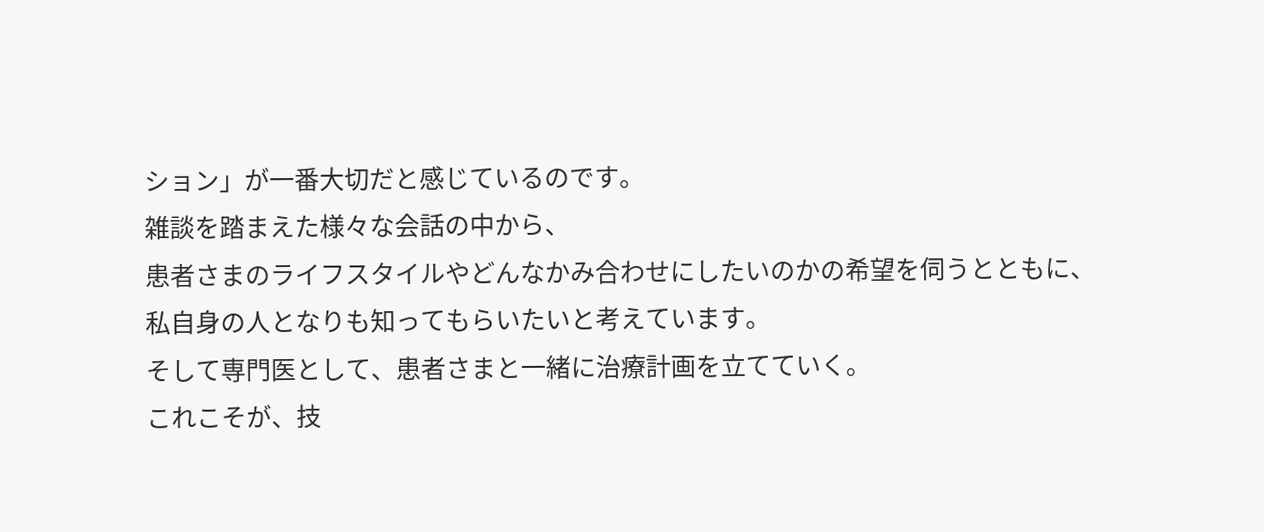ション」が一番大切だと感じているのです。
雑談を踏まえた様々な会話の中から、
患者さまのライフスタイルやどんなかみ合わせにしたいのかの希望を伺うとともに、私自身の人となりも知ってもらいたいと考えています。
そして専門医として、患者さまと一緒に治療計画を立てていく。
これこそが、技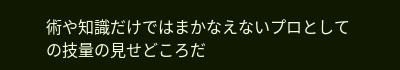術や知識だけではまかなえないプロとしての技量の見せどころだ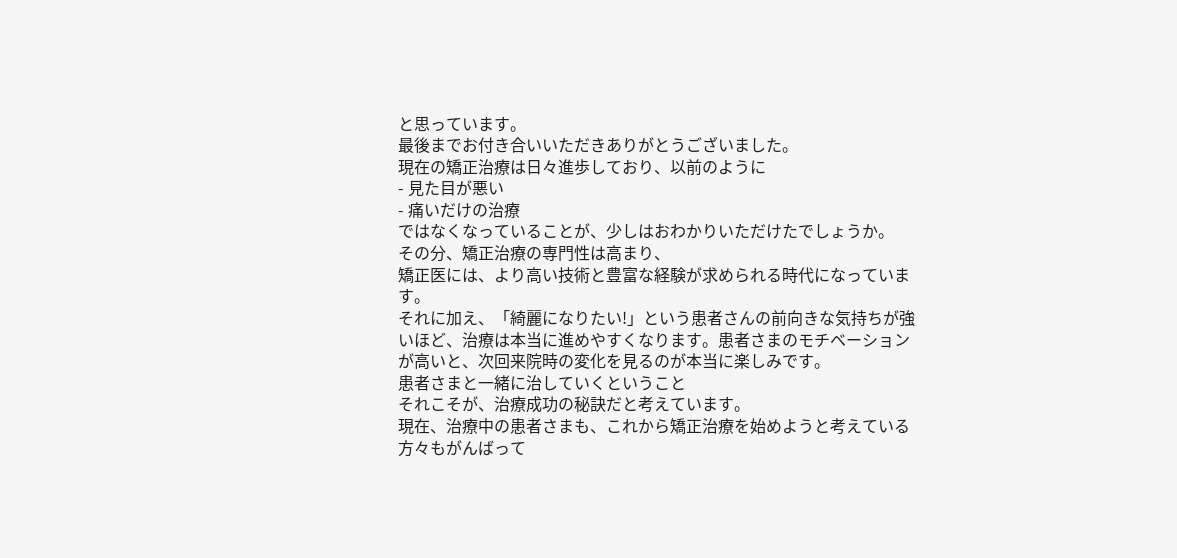と思っています。
最後までお付き合いいただきありがとうございました。
現在の矯正治療は日々進歩しており、以前のように
- 見た目が悪い
- 痛いだけの治療
ではなくなっていることが、少しはおわかりいただけたでしょうか。
その分、矯正治療の専門性は高まり、
矯正医には、より高い技術と豊富な経験が求められる時代になっています。
それに加え、「綺麗になりたい!」という患者さんの前向きな気持ちが強いほど、治療は本当に進めやすくなります。患者さまのモチベーションが高いと、次回来院時の変化を見るのが本当に楽しみです。
患者さまと一緒に治していくということ
それこそが、治療成功の秘訣だと考えています。
現在、治療中の患者さまも、これから矯正治療を始めようと考えている方々もがんばって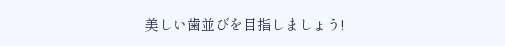美しい歯並びを目指しましょう!